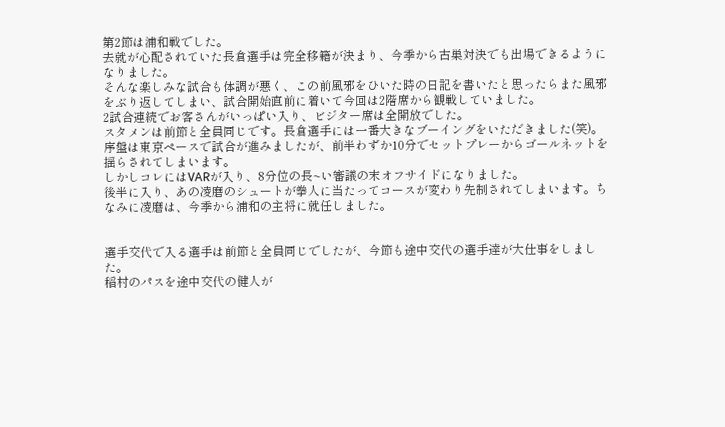第2節は浦和戦でした。
去就が心配されていた長倉選手は完全移籍が決まり、今季から古巣対決でも出場できるようになりました。
そんな楽しみな試合も体調が悪く、この前風邪をひいた時の日記を書いたと思ったらまた風邪をぶり返してしまい、試合開始直前に着いて今回は2階席から観戦していました。
2試合連続でお客さんがいっぱい入り、ビジター席は全開放でした。
スタメンは前節と全員同じです。長倉選手には一番大きなブーイングをいただきました(笑)。
序盤は東京ペースで試合が進みましたが、前半わずか10分でセットプレーからゴールネットを揺らされてしまいます。
しかしコレにはVARが入り、8分位の長~い審議の末オフサイドになりました。
後半に入り、あの凌磨のシュートが拳人に当たってコースが変わり先制されてしまいます。ちなみに凌磨は、今季から浦和の主将に就任しました。


選手交代で入る選手は前節と全員同じでしたが、今節も途中交代の選手達が大仕事をしました。
稲村のパスを途中交代の健人が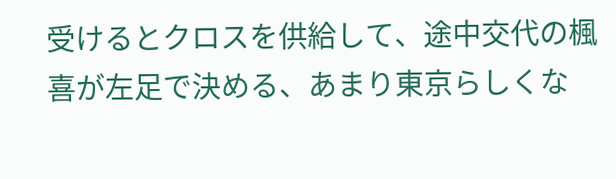受けるとクロスを供給して、途中交代の楓喜が左足で決める、あまり東京らしくな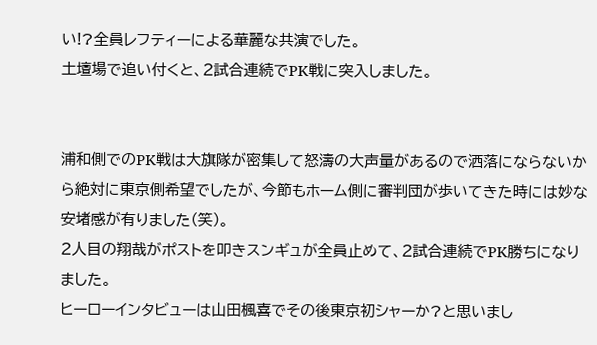い!?全員レフティーによる華麗な共演でした。
土壇場で追い付くと、2試合連続でPK戦に突入しました。


浦和側でのPK戦は大旗隊が密集して怒濤の大声量があるので洒落にならないから絶対に東京側希望でしたが、今節もホーム側に審判団が歩いてきた時には妙な安堵感が有りました(笑)。
2人目の翔哉がポストを叩きスンギュが全員止めて、2試合連続でPK勝ちになりました。
ヒーローインタビューは山田楓喜でその後東京初シャーか?と思いまし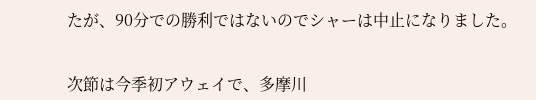たが、90分での勝利ではないのでシャーは中止になりました。


次節は今季初アウェイで、多摩川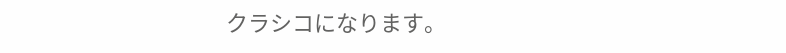クラシコになります。